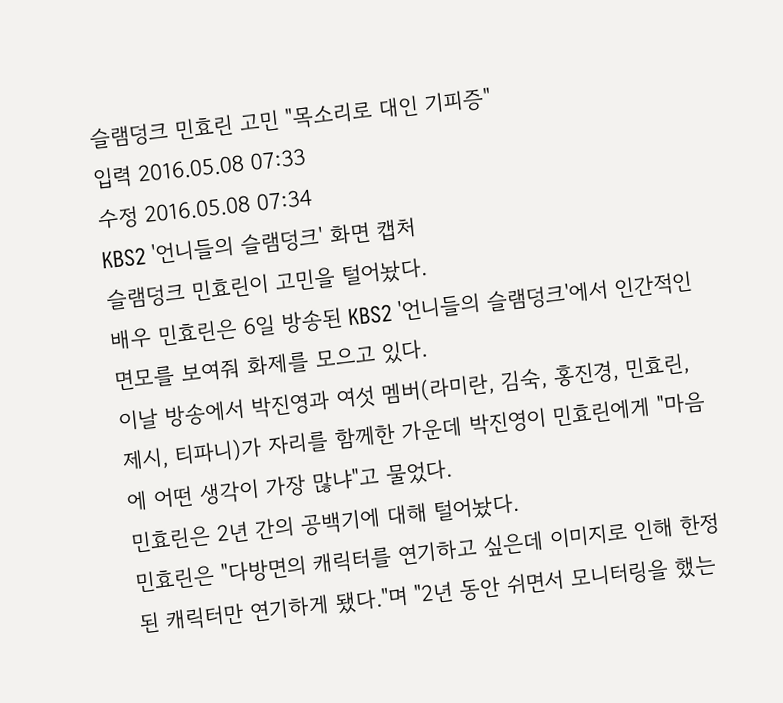슬램덩크 민효린 고민 "목소리로 대인 기피증"
입력 2016.05.08 07:33
수정 2016.05.08 07:34
KBS2 '언니들의 슬램덩크' 화면 캡처
슬램덩크 민효린이 고민을 털어놨다.
배우 민효린은 6일 방송된 KBS2 '언니들의 슬램덩크'에서 인간적인 면모를 보여줘 화제를 모으고 있다.
이날 방송에서 박진영과 여섯 멤버(라미란, 김숙, 홍진경, 민효린, 제시, 티파니)가 자리를 함께한 가운데 박진영이 민효린에게 "마음에 어떤 생각이 가장 많냐"고 물었다.
민효린은 2년 간의 공백기에 대해 털어놨다.
민효린은 "다방면의 캐릭터를 연기하고 싶은데 이미지로 인해 한정된 캐릭터만 연기하게 됐다."며 "2년 동안 쉬면서 모니터링을 했는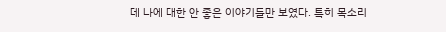데 나에 대한 안 좋은 이야기들만 보였다. 특히 목소리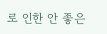로 인한 안 좋은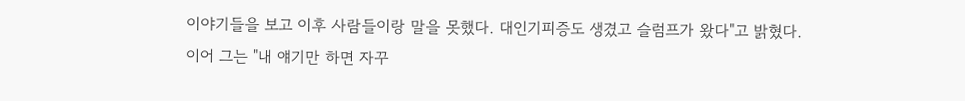이야기들을 보고 이후 사람들이랑 말을 못했다. 대인기피증도 생겼고 슬럼프가 왔다"고 밝혔다.
이어 그는 "내 얘기만 하면 자꾸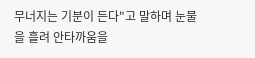무너지는 기분이 든다"고 말하며 눈물을 흘려 안타까움을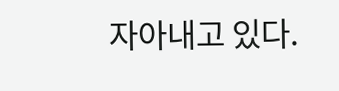자아내고 있다.